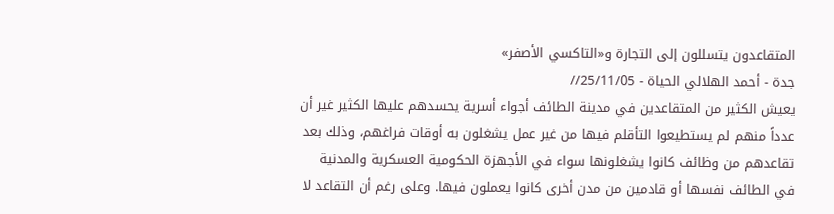المتقاعدون يتسللون إلى التجارة و«التاكسي الأصفر»
جدة - أحمد الهلالي الحياة - 25/11/05//
يعيش الكثير من المتقاعدين في مدينة الطائف أجواء أسرية يحسدهم عليها الكثير غير أن عدداً منهم لم يستطيعوا التأقلم فيها من غير عمل يشغلون به أوقات فراغهم، وذلك بعد تقاعدهم من وظائف كانوا يشغلونها سواء في الأجهزة الحكومية العسكرية والمدنية في الطائف نفسها أو قادمين من مدن أخرى كانوا يعملون فيها. وعلى رغم أن التقاعد لا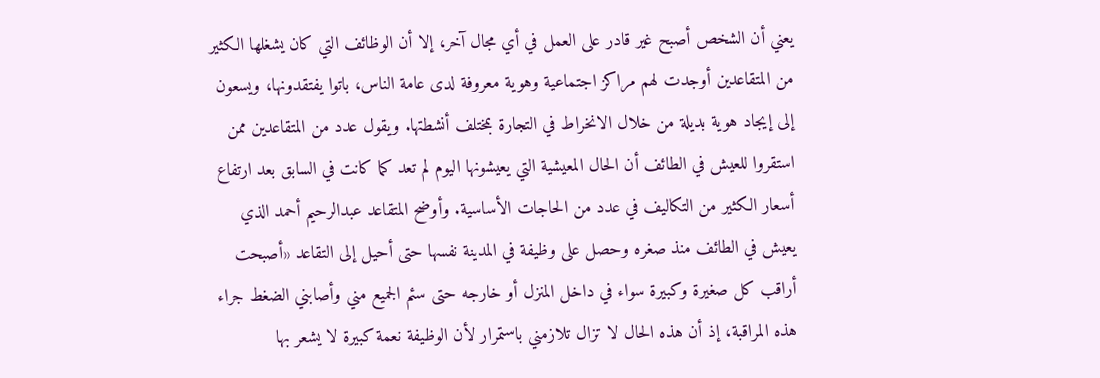يعني أن الشخص أصبح غير قادر على العمل في أي مجال آخر، إلا أن الوظائف التي كان يشغلها الكثير من المتقاعدين أوجدت لهم مراكز اجتماعية وهوية معروفة لدى عامة الناس، باتوا يفتقدونها، ويسعون إلى إيجاد هوية بديلة من خلال الانخراط في التجارة بمختلف أنشطتها. ويقول عدد من المتقاعدين ممن استقروا للعيش في الطائف أن الحال المعيشية التي يعيشونها اليوم لم تعد كما كانت في السابق بعد ارتفاع أسعار الكثير من التكاليف في عدد من الحاجات الأساسية. وأوضح المتقاعد عبدالرحيم أحمد الذي يعيش في الطائف منذ صغره وحصل على وظيفة في المدينة نفسها حتى أحيل إلى التقاعد «أصبحت أراقب كل صغيرة وكبيرة سواء في داخل المنزل أو خارجه حتى سئم الجميع مني وأصابني الضغط جراء هذه المراقبة، إذ أن هذه الحال لا تزال تلازمني باستمرار لأن الوظيفة نعمة كبيرة لا يشعر بها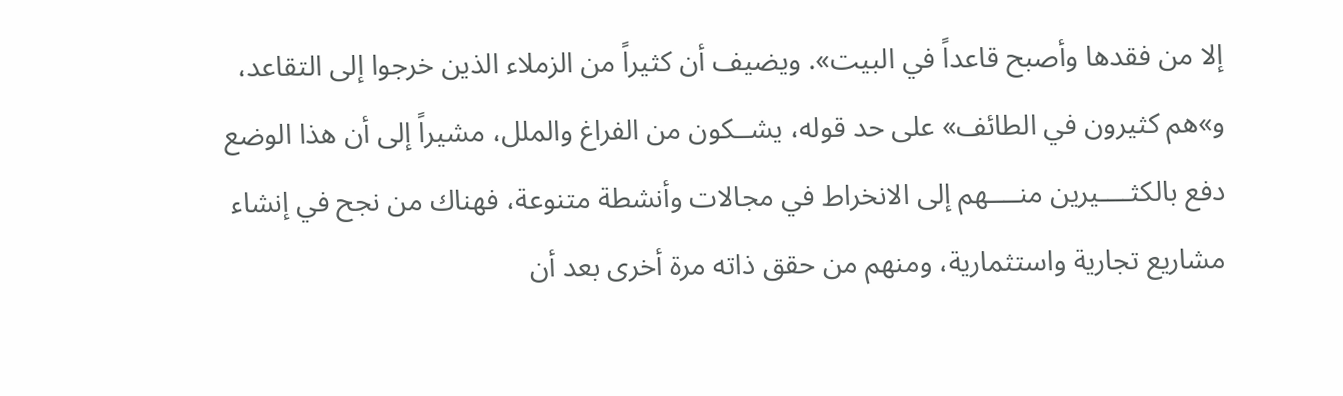إلا من فقدها وأصبح قاعداً في البيت». ويضيف أن كثيراً من الزملاء الذين خرجوا إلى التقاعد، و»هم كثيرون في الطائف» على حد قوله، يشــكون من الفراغ والملل، مشيراً إلى أن هذا الوضع دفع بالكثــــيرين منــــهم إلى الانخراط في مجالات وأنشطة متنوعة، فهناك من نجح في إنشاء مشاريع تجارية واستثمارية، ومنهم من حقق ذاته مرة أخرى بعد أن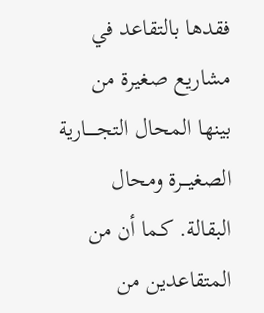فقدها بالتقاعد في مشاريع صغيرة من بينها المحال التجـــــارية الصغيـــرة ومحال البقالة. كـما أن من المتقاعدين من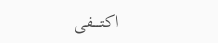اكتـــــفى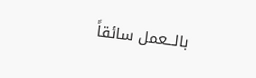بالـــعمل سائقاً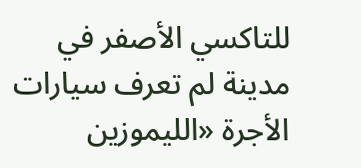للتاكسي الأصفر في مدينة لم تعرف سيارات الأجرة «الليموزين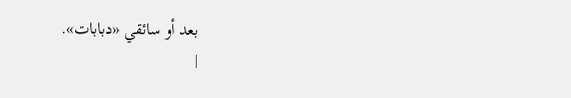بعد أو سائقي «دبابات».
|